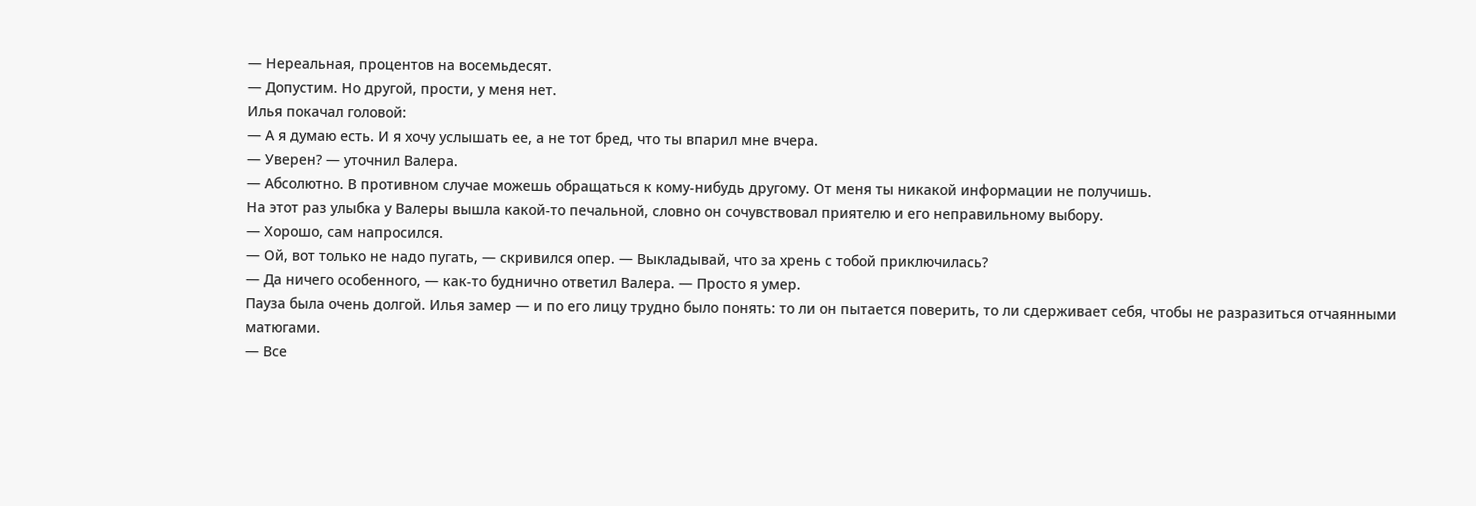— Нереальная, процентов на восемьдесят.
— Допустим. Но другой, прости, у меня нет.
Илья покачал головой:
— А я думаю есть. И я хочу услышать ее, а не тот бред, что ты впарил мне вчера.
— Уверен? — уточнил Валера.
— Абсолютно. В противном случае можешь обращаться к кому-нибудь другому. От меня ты никакой информации не получишь.
На этот раз улыбка у Валеры вышла какой-то печальной, словно он сочувствовал приятелю и его неправильному выбору.
— Хорошо, сам напросился.
— Ой, вот только не надо пугать, — скривился опер. — Выкладывай, что за хрень с тобой приключилась?
— Да ничего особенного, — как-то буднично ответил Валера. — Просто я умер.
Пауза была очень долгой. Илья замер — и по его лицу трудно было понять: то ли он пытается поверить, то ли сдерживает себя, чтобы не разразиться отчаянными матюгами.
— Все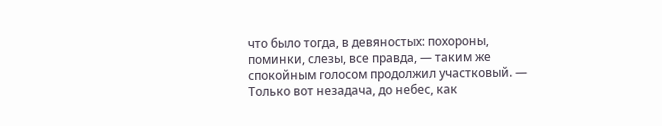что было тогда, в девяностых: похороны, поминки, слезы, все правда, — таким же спокойным голосом продолжил участковый. — Только вот незадача, до небес, как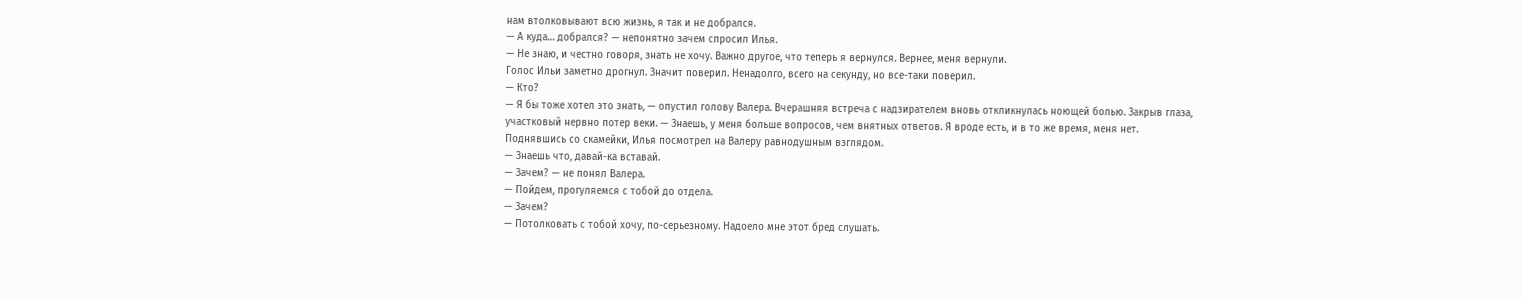нам втолковывают всю жизнь, я так и не добрался.
— А куда… добрался? — непонятно зачем спросил Илья.
— Не знаю, и честно говоря, знать не хочу. Важно другое, что теперь я вернулся. Вернее, меня вернули.
Голос Ильи заметно дрогнул. Значит поверил. Ненадолго, всего на секунду, но все-таки поверил.
— Кто?
— Я бы тоже хотел это знать, — опустил голову Валера. Вчерашняя встреча с надзирателем вновь откликнулась ноющей болью. Закрыв глаза, участковый нервно потер веки. — Знаешь, у меня больше вопросов, чем внятных ответов. Я вроде есть, и в то же время, меня нет.
Поднявшись со скамейки, Илья посмотрел на Валеру равнодушным взглядом.
— Знаешь что, давай-ка вставай.
— Зачем? — не понял Валера.
— Пойдем, прогуляемся с тобой до отдела.
— Зачем?
— Потолковать с тобой хочу, по-серьезному. Надоело мне этот бред слушать.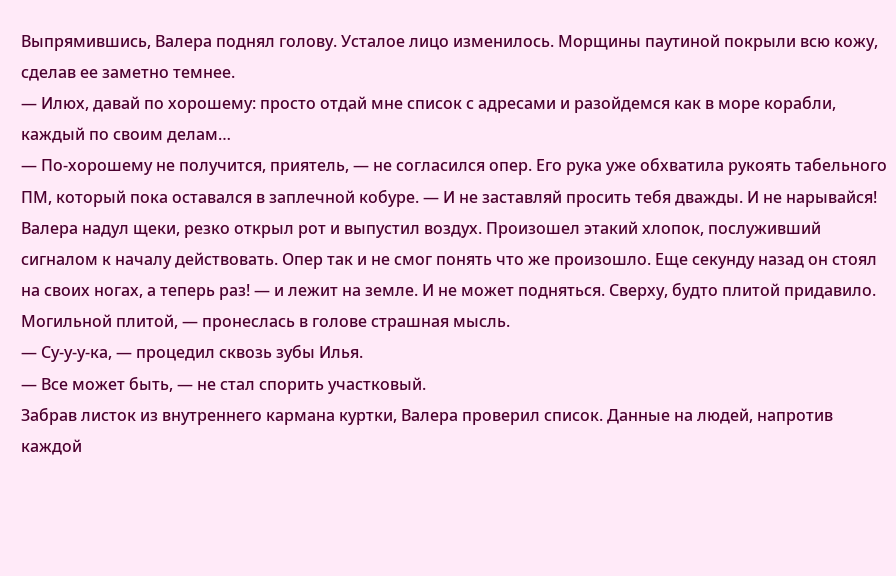Выпрямившись, Валера поднял голову. Усталое лицо изменилось. Морщины паутиной покрыли всю кожу, сделав ее заметно темнее.
— Илюх, давай по хорошему: просто отдай мне список с адресами и разойдемся как в море корабли, каждый по своим делам…
— По-хорошему не получится, приятель, — не согласился опер. Его рука уже обхватила рукоять табельного ПМ, который пока оставался в заплечной кобуре. — И не заставляй просить тебя дважды. И не нарывайся!
Валера надул щеки, резко открыл рот и выпустил воздух. Произошел этакий хлопок, послуживший сигналом к началу действовать. Опер так и не смог понять что же произошло. Еще секунду назад он стоял на своих ногах, а теперь раз! — и лежит на земле. И не может подняться. Сверху, будто плитой придавило. Могильной плитой, — пронеслась в голове страшная мысль.
— Су-у-у-ка, — процедил сквозь зубы Илья.
— Все может быть, — не стал спорить участковый.
Забрав листок из внутреннего кармана куртки, Валера проверил список. Данные на людей, напротив каждой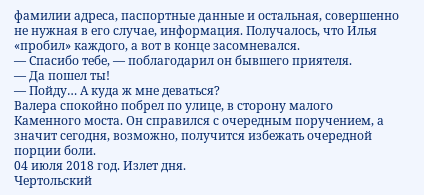фамилии адреса, паспортные данные и остальная, совершенно не нужная в его случае, информация. Получалось, что Илья «пробил» каждого, а вот в конце засомневался.
— Спасибо тебе, — поблагодарил он бывшего приятеля.
— Да пошел ты!
— Пойду… А куда ж мне деваться?
Валера спокойно побрел по улице, в сторону малого Каменного моста. Он справился с очередным поручением, а значит сегодня, возможно, получится избежать очередной порции боли.
04 июля 2018 год. Излет дня.
Чертольский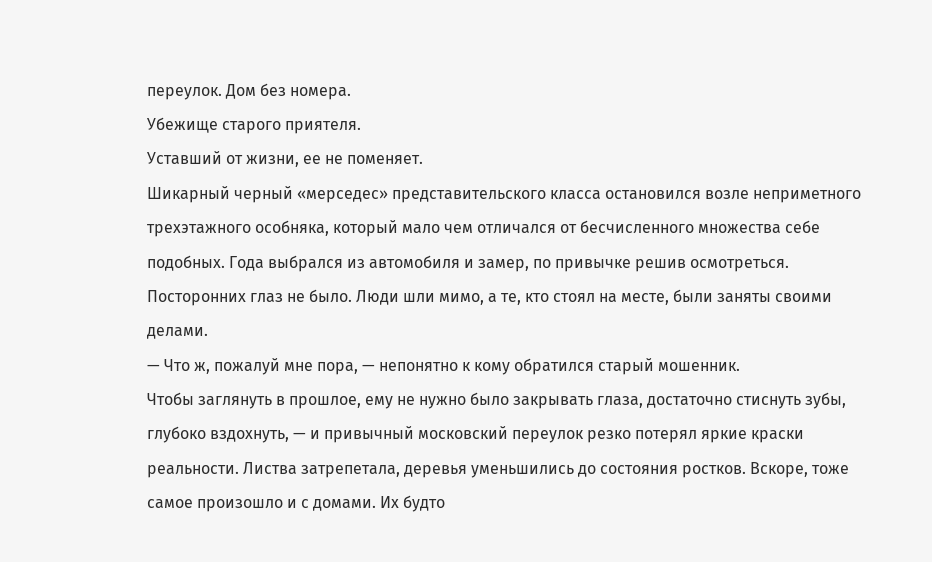переулок. Дом без номера.
Убежище старого приятеля.
Уставший от жизни, ее не поменяет.
Шикарный черный «мерседес» представительского класса остановился возле неприметного трехэтажного особняка, который мало чем отличался от бесчисленного множества себе подобных. Года выбрался из автомобиля и замер, по привычке решив осмотреться. Посторонних глаз не было. Люди шли мимо, а те, кто стоял на месте, были заняты своими делами.
— Что ж, пожалуй мне пора, — непонятно к кому обратился старый мошенник.
Чтобы заглянуть в прошлое, ему не нужно было закрывать глаза, достаточно стиснуть зубы, глубоко вздохнуть, — и привычный московский переулок резко потерял яркие краски реальности. Листва затрепетала, деревья уменьшились до состояния ростков. Вскоре, тоже самое произошло и с домами. Их будто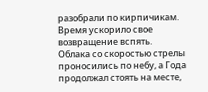разобрали по кирпичикам. Время ускорило свое возвращение вспять.
Облака со скоростью стрелы проносились по небу, а Года продолжал стоять на месте,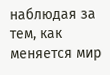наблюдая за тем, как меняется мир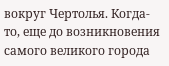вокруг Чертолья. Когда-то, еще до возникновения самого великого города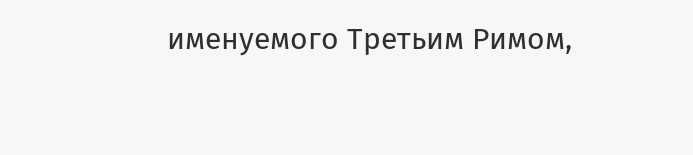именуемого Третьим Римом,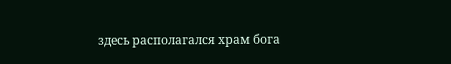здесь располагался храм бога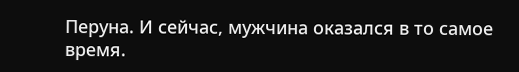Перуна. И сейчас, мужчина оказался в то самое время.